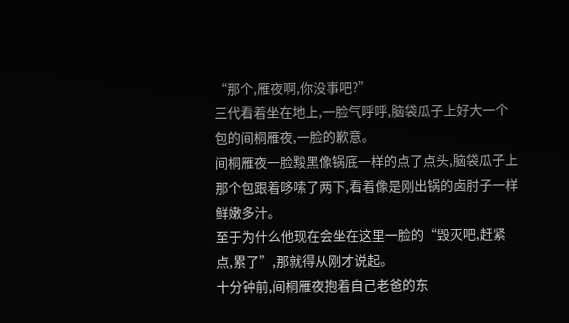“那个,雁夜啊,你没事吧?”
三代看着坐在地上,一脸气呼呼,脑袋瓜子上好大一个包的间桐雁夜,一脸的歉意。
间桐雁夜一脸黢黑像锅底一样的点了点头,脑袋瓜子上那个包跟着哆嗦了两下,看着像是刚出锅的卤肘子一样鲜嫩多汁。
至于为什么他现在会坐在这里一脸的“毁灭吧,赶紧点,累了”,那就得从刚才说起。
十分钟前,间桐雁夜抱着自己老爸的东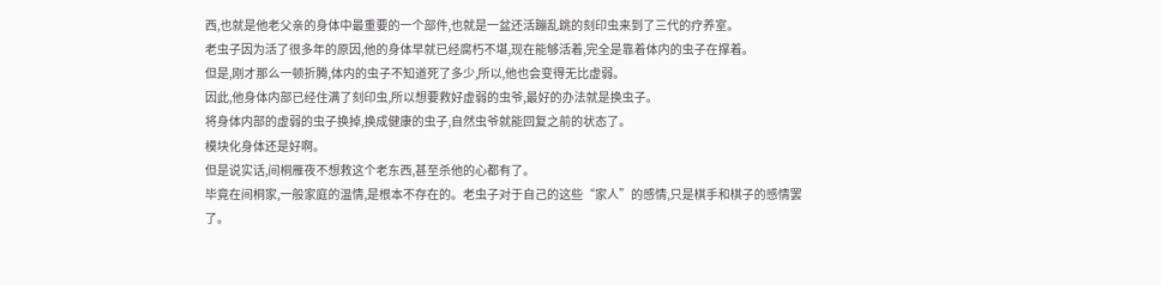西,也就是他老父亲的身体中最重要的一个部件,也就是一盆还活蹦乱跳的刻印虫来到了三代的疗养室。
老虫子因为活了很多年的原因,他的身体早就已经腐朽不堪,现在能够活着,完全是靠着体内的虫子在撑着。
但是,刚才那么一顿折腾,体内的虫子不知道死了多少,所以,他也会变得无比虚弱。
因此,他身体内部已经住满了刻印虫,所以想要救好虚弱的虫爷,最好的办法就是换虫子。
将身体内部的虚弱的虫子换掉,换成健康的虫子,自然虫爷就能回复之前的状态了。
模块化身体还是好啊。
但是说实话,间桐雁夜不想救这个老东西,甚至杀他的心都有了。
毕竟在间桐家,一般家庭的温情,是根本不存在的。老虫子对于自己的这些“家人”的感情,只是棋手和棋子的感情罢了。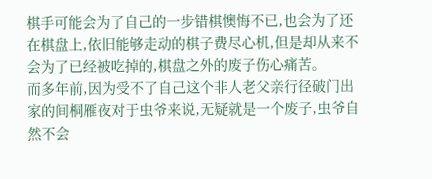棋手可能会为了自己的一步错棋懊悔不已,也会为了还在棋盘上,依旧能够走动的棋子费尽心机,但是却从来不会为了已经被吃掉的,棋盘之外的废子伤心痛苦。
而多年前,因为受不了自己这个非人老父亲行径破门出家的间桐雁夜对于虫爷来说,无疑就是一个废子,虫爷自然不会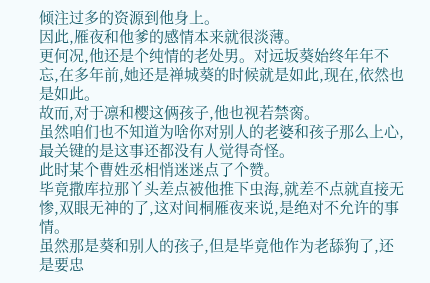倾注过多的资源到他身上。
因此,雁夜和他爹的感情本来就很淡薄。
更何况,他还是个纯情的老处男。对远坂葵始终年年不忘,在多年前,她还是禅城葵的时候就是如此,现在,依然也是如此。
故而,对于凛和樱这俩孩子,他也视若禁脔。
虽然咱们也不知道为啥你对别人的老婆和孩子那么上心,最关键的是这事还都没有人觉得奇怪。
此时某个曹姓丞相悄迷迷点了个赞。
毕竟撒库拉那丫头差点被他推下虫海,就差不点就直接无惨,双眼无神的了,这对间桐雁夜来说,是绝对不允许的事情。
虽然那是葵和别人的孩子,但是毕竟他作为老舔狗了,还是要忠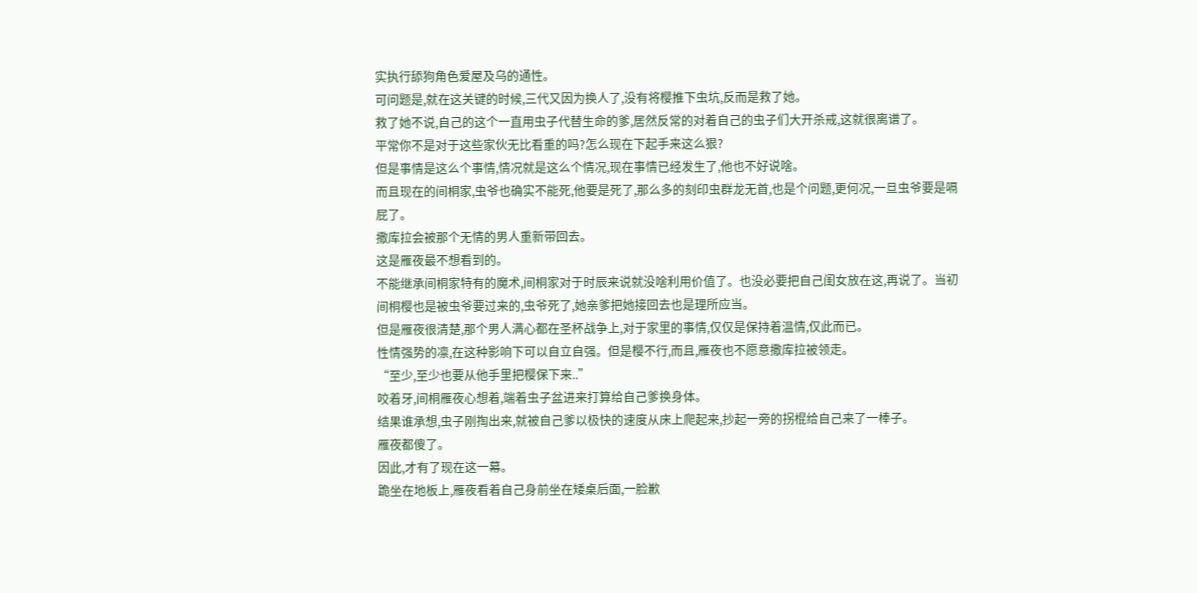实执行舔狗角色爱屋及乌的通性。
可问题是,就在这关键的时候,三代又因为换人了,没有将樱推下虫坑,反而是救了她。
救了她不说,自己的这个一直用虫子代替生命的爹,居然反常的对着自己的虫子们大开杀戒,这就很离谱了。
平常你不是对于这些家伙无比看重的吗?怎么现在下起手来这么狠?
但是事情是这么个事情,情况就是这么个情况,现在事情已经发生了,他也不好说啥。
而且现在的间桐家,虫爷也确实不能死,他要是死了,那么多的刻印虫群龙无首,也是个问题,更何况,一旦虫爷要是嗝屁了。
撒库拉会被那个无情的男人重新带回去。
这是雁夜最不想看到的。
不能继承间桐家特有的魔术,间桐家对于时辰来说就没啥利用价值了。也没必要把自己闺女放在这,再说了。当初间桐樱也是被虫爷要过来的,虫爷死了,她亲爹把她接回去也是理所应当。
但是雁夜很清楚,那个男人满心都在圣杯战争上,对于家里的事情,仅仅是保持着温情,仅此而已。
性情强势的凛,在这种影响下可以自立自强。但是樱不行,而且,雁夜也不愿意撒库拉被领走。
“至少,至少也要从他手里把樱保下来..”
咬着牙,间桐雁夜心想着,端着虫子盆进来打算给自己爹换身体。
结果谁承想,虫子刚掏出来,就被自己爹以极快的速度从床上爬起来,抄起一旁的拐棍给自己来了一棒子。
雁夜都傻了。
因此,才有了现在这一幕。
跪坐在地板上,雁夜看着自己身前坐在矮桌后面,一脸歉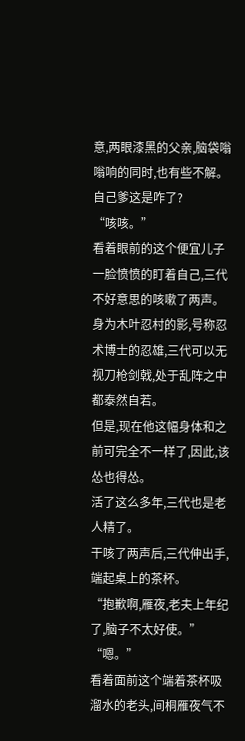意,两眼漆黑的父亲,脑袋嗡嗡响的同时,也有些不解。
自己爹这是咋了?
“咳咳。”
看着眼前的这个便宜儿子一脸愤愤的盯着自己,三代不好意思的咳嗽了两声。
身为木叶忍村的影,号称忍术博士的忍雄,三代可以无视刀枪剑戟,处于乱阵之中都泰然自若。
但是,现在他这幅身体和之前可完全不一样了,因此,该怂也得怂。
活了这么多年,三代也是老人精了。
干咳了两声后,三代伸出手,端起桌上的茶杯。
“抱歉啊,雁夜,老夫上年纪了,脑子不太好使。”
“嗯。”
看着面前这个端着茶杯吸溜水的老头,间桐雁夜气不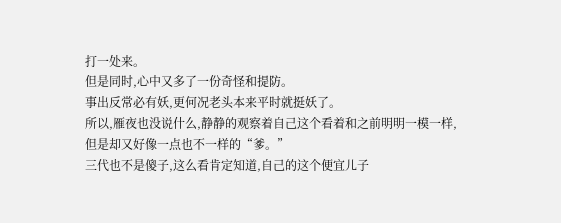打一处来。
但是同时,心中又多了一份奇怪和提防。
事出反常必有妖,更何况老头本来平时就挺妖了。
所以,雁夜也没说什么,静静的观察着自己这个看着和之前明明一模一样,但是却又好像一点也不一样的“爹。”
三代也不是傻子,这么看肯定知道,自己的这个便宜儿子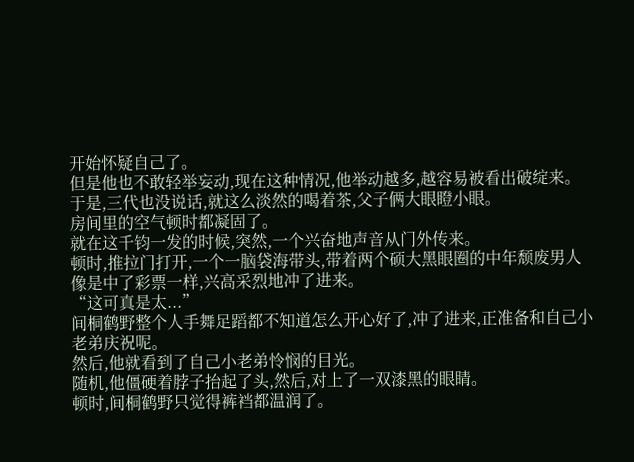开始怀疑自己了。
但是他也不敢轻举妄动,现在这种情况,他举动越多,越容易被看出破绽来。
于是,三代也没说话,就这么淡然的喝着茶,父子俩大眼瞪小眼。
房间里的空气顿时都凝固了。
就在这千钧一发的时候,突然,一个兴奋地声音从门外传来。
顿时,推拉门打开,一个一脑袋海带头,带着两个硕大黑眼圈的中年颓废男人像是中了彩票一样,兴高采烈地冲了进来。
“这可真是太...”
间桐鹤野整个人手舞足蹈都不知道怎么开心好了,冲了进来,正准备和自己小老弟庆祝呢。
然后,他就看到了自己小老弟怜悯的目光。
随机,他僵硬着脖子抬起了头,然后,对上了一双漆黑的眼睛。
顿时,间桐鹤野只觉得裤裆都温润了。